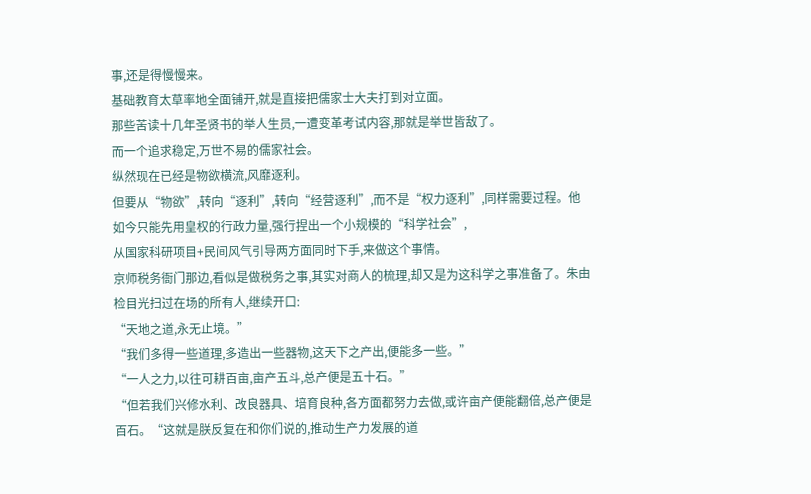事,还是得慢慢来。
基础教育太草率地全面铺开,就是直接把儒家士大夫打到对立面。
那些苦读十几年圣贤书的举人生员,一遭变革考试内容,那就是举世皆敌了。
而一个追求稳定,万世不易的儒家社会。
纵然现在已经是物欲横流,风靡逐利。
但要从“物欲”,转向“逐利”,转向“经营逐利”,而不是“权力逐利”,同样需要过程。他如今只能先用皇权的行政力量,强行捏出一个小规模的“科学社会”,
从国家科研项目+民间风气引导两方面同时下手,来做这个事情。
京师税务衙门那边,看似是做税务之事,其实对商人的梳理,却又是为这科学之事准备了。朱由检目光扫过在场的所有人,继续开口:
“天地之道,永无止境。”
“我们多得一些道理,多造出一些器物,这天下之产出,便能多一些。”
“一人之力,以往可耕百亩,亩产五斗,总产便是五十石。”
“但若我们兴修水利、改良器具、培育良种,各方面都努力去做,或许亩产便能翻倍,总产便是百石。“这就是朕反复在和你们说的,推动生产力发展的道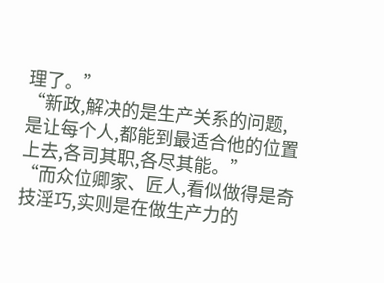理了。”
“新政,解决的是生产关系的问题,是让每个人,都能到最适合他的位置上去,各司其职,各尽其能。”
“而众位卿家、匠人,看似做得是奇技淫巧,实则是在做生产力的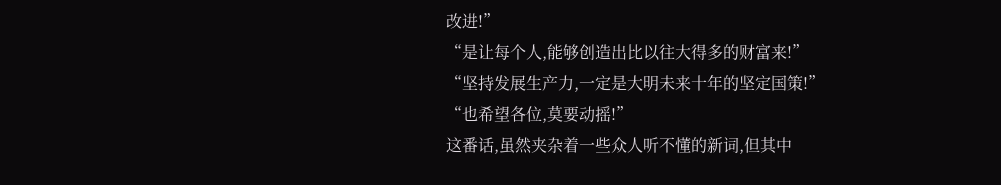改进!”
“是让每个人,能够创造出比以往大得多的财富来!”
“坚持发展生产力,一定是大明未来十年的坚定国策!”
“也希望各位,莫要动摇!”
这番话,虽然夹杂着一些众人听不懂的新词,但其中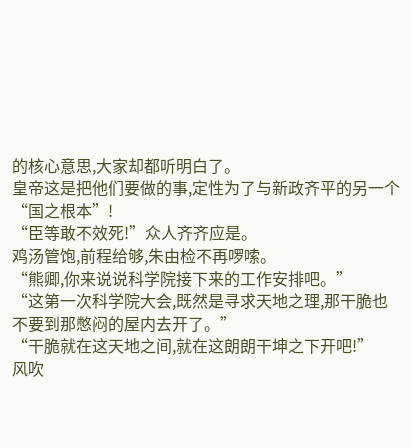的核心意思,大家却都听明白了。
皇帝这是把他们要做的事,定性为了与新政齐平的另一个“国之根本”!
“臣等敢不效死!”众人齐齐应是。
鸡汤管饱,前程给够,朱由检不再啰嗦。
“熊卿,你来说说科学院接下来的工作安排吧。”
“这第一次科学院大会,既然是寻求天地之理,那干脆也不要到那憋闷的屋内去开了。”
“干脆就在这天地之间,就在这朗朗干坤之下开吧!”
风吹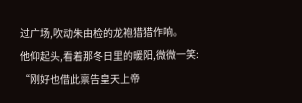过广场,吹动朱由检的龙袍猎猎作响。
他仰起头,看着那冬日里的暖阳,微微一笑:
“刚好也借此禀告皇天上帝